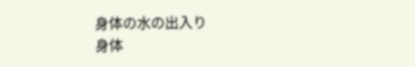身体の水の出入り
身体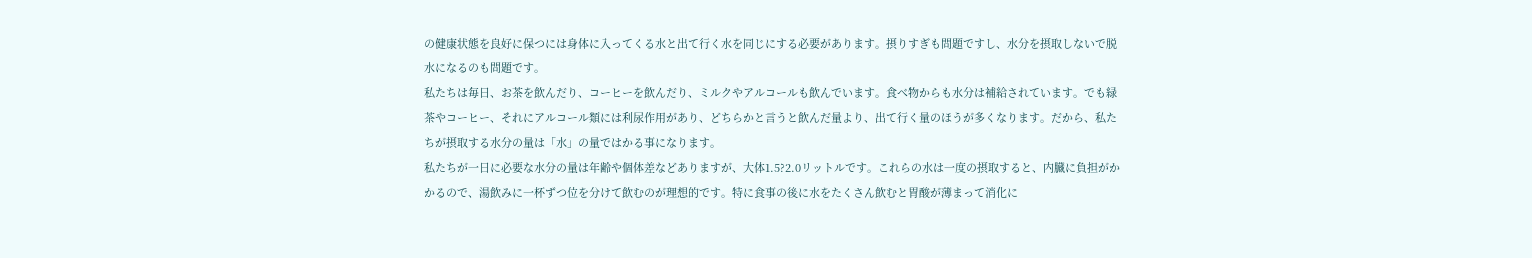の健康状態を良好に保つには身体に入ってくる水と出て行く水を同じにする必要があります。摂りすぎも問題ですし、水分を摂取しないで脱水になるのも問題です。
私たちは毎日、お茶を飲んだり、コーヒーを飲んだり、ミルクやアルコールも飲んでいます。食べ物からも水分は補給されています。でも緑茶やコーヒー、それにアルコール類には利尿作用があり、どちらかと言うと飲んだ量より、出て行く量のほうが多くなります。だから、私たちが摂取する水分の量は「水」の量ではかる事になります。
私たちが一日に必要な水分の量は年齢や個体差などありますが、大体1.5?2.0リットルです。これらの水は一度の摂取すると、内臓に負担がかかるので、湯飲みに一杯ずつ位を分けて飲むのが理想的です。特に食事の後に水をたくさん飲むと胃酸が薄まって消化に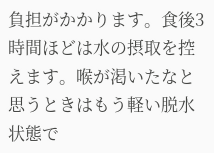負担がかかります。食後3時間ほどは水の摂取を控えます。喉が渇いたなと思うときはもう軽い脱水状態で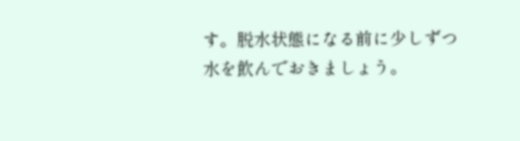す。脱水状態になる前に少しずつ水を飲んでおきましょう。